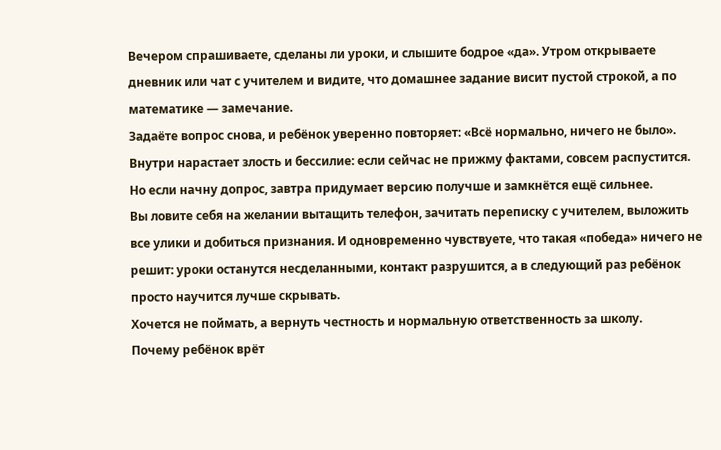Вечером спрашиваете, сделаны ли уроки, и слышите бодрое «да». Утром открываете дневник или чат с учителем и видите, что домашнее задание висит пустой строкой, а по математике — замечание.
Задаёте вопрос снова, и ребёнок уверенно повторяет: «Всё нормально, ничего не было».
Внутри нарастает злость и бессилие: если сейчас не прижму фактами, совсем распустится. Но если начну допрос, завтра придумает версию получше и замкнётся ещё сильнее.
Вы ловите себя на желании вытащить телефон, зачитать переписку с учителем, выложить все улики и добиться признания. И одновременно чувствуете, что такая «победа» ничего не решит: уроки останутся несделанными, контакт разрушится, а в следующий раз ребёнок просто научится лучше скрывать.
Хочется не поймать, а вернуть честность и нормальную ответственность за школу.
Почему ребёнок врёт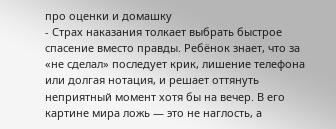про оценки и домашку
- Страх наказания толкает выбрать быстрое спасение вместо правды. Ребёнок знает, что за «не сделал» последует крик, лишение телефона или долгая нотация, и решает оттянуть неприятный момент хотя бы на вечер. В его картине мира ложь — это не наглость, а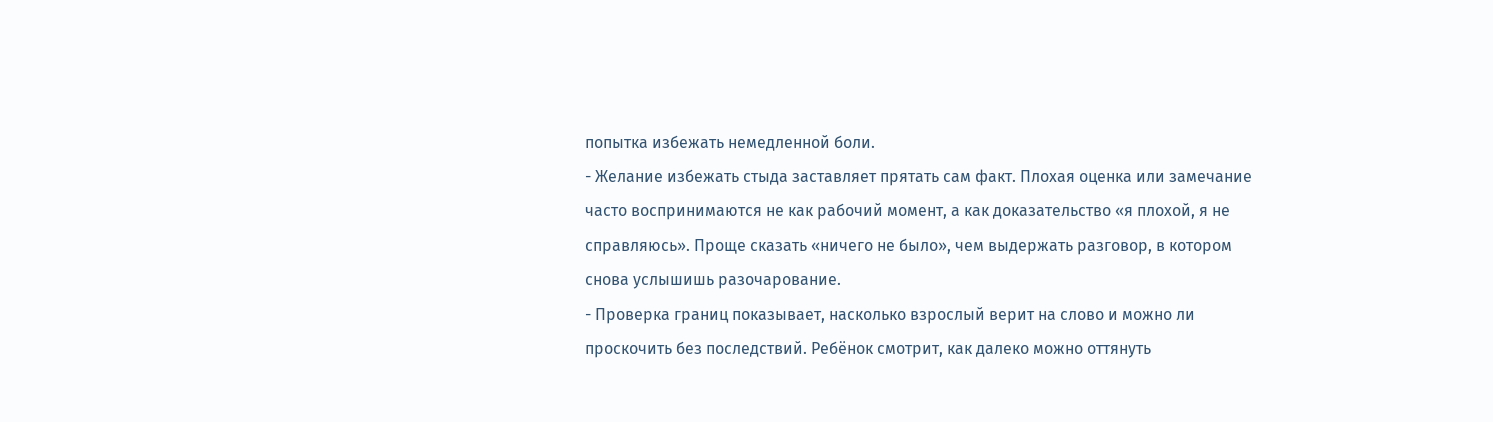попытка избежать немедленной боли.
- Желание избежать стыда заставляет прятать сам факт. Плохая оценка или замечание часто воспринимаются не как рабочий момент, а как доказательство «я плохой, я не справляюсь». Проще сказать «ничего не было», чем выдержать разговор, в котором снова услышишь разочарование.
- Проверка границ показывает, насколько взрослый верит на слово и можно ли проскочить без последствий. Ребёнок смотрит, как далеко можно оттянуть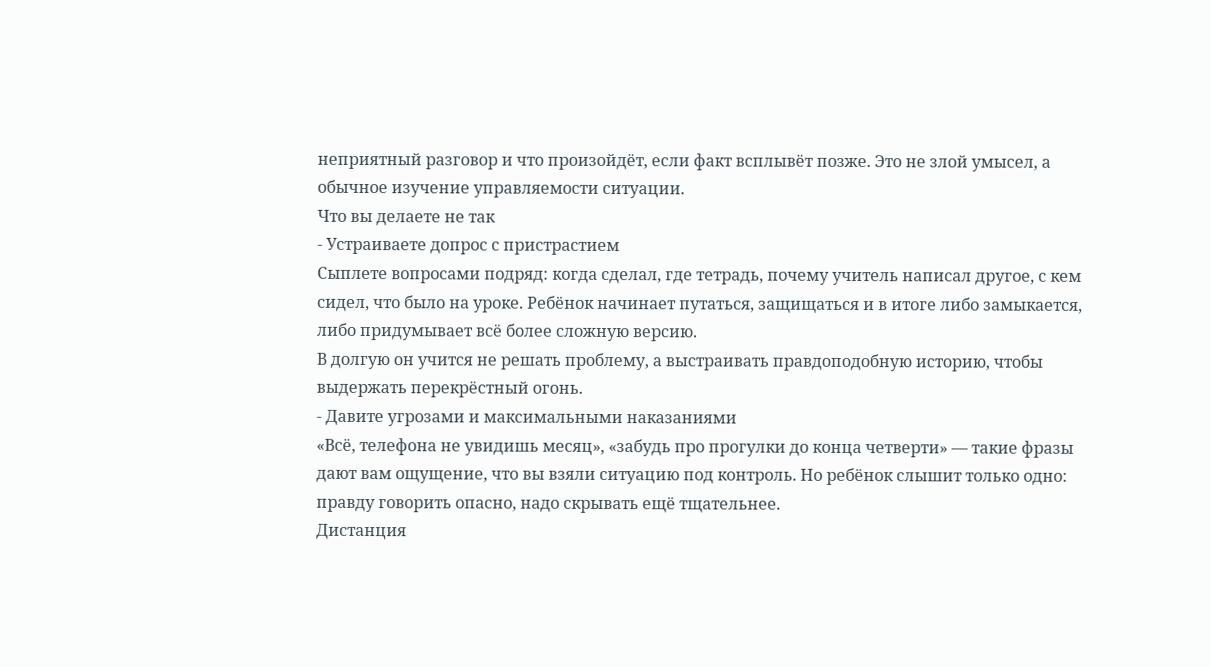неприятный разговор и что произойдёт, если факт всплывёт позже. Это не злой умысел, а обычное изучение управляемости ситуации.
Что вы делаете не так
- Устраиваете допрос с пристрастием
Сыплете вопросами подряд: когда сделал, где тетрадь, почему учитель написал другое, с кем сидел, что было на уроке. Ребёнок начинает путаться, защищаться и в итоге либо замыкается, либо придумывает всё более сложную версию.
В долгую он учится не решать проблему, а выстраивать правдоподобную историю, чтобы выдержать перекрёстный огонь.
- Давите угрозами и максимальными наказаниями
«Всё, телефона не увидишь месяц», «забудь про прогулки до конца четверти» — такие фразы дают вам ощущение, что вы взяли ситуацию под контроль. Но ребёнок слышит только одно: правду говорить опасно, надо скрывать ещё тщательнее.
Дистанция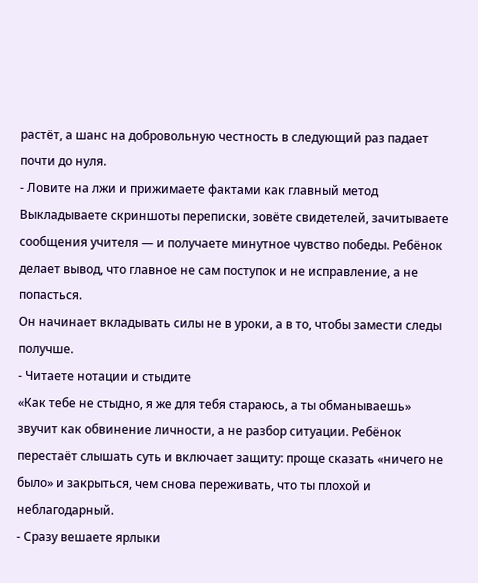растёт, а шанс на добровольную честность в следующий раз падает почти до нуля.
- Ловите на лжи и прижимаете фактами как главный метод
Выкладываете скриншоты переписки, зовёте свидетелей, зачитываете сообщения учителя — и получаете минутное чувство победы. Ребёнок делает вывод, что главное не сам поступок и не исправление, а не попасться.
Он начинает вкладывать силы не в уроки, а в то, чтобы замести следы получше.
- Читаете нотации и стыдите
«Как тебе не стыдно, я же для тебя стараюсь, а ты обманываешь» звучит как обвинение личности, а не разбор ситуации. Ребёнок перестаёт слышать суть и включает защиту: проще сказать «ничего не было» и закрыться, чем снова переживать, что ты плохой и неблагодарный.
- Сразу вешаете ярлыки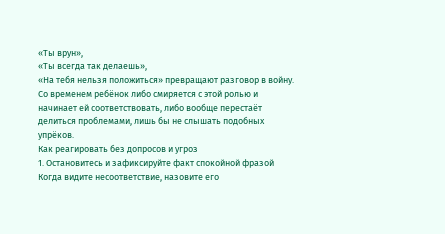«Ты врун»,
«Ты всегда так делаешь»,
«На тебя нельзя положиться» превращают разговор в войну.
Со временем ребёнок либо смиряется с этой ролью и начинает ей соответствовать, либо вообще перестаёт делиться проблемами, лишь бы не слышать подобных упрёков.
Как реагировать без допросов и угроз
1. Остановитесь и зафиксируйте факт спокойной фразой
Когда видите несоответствие, назовите его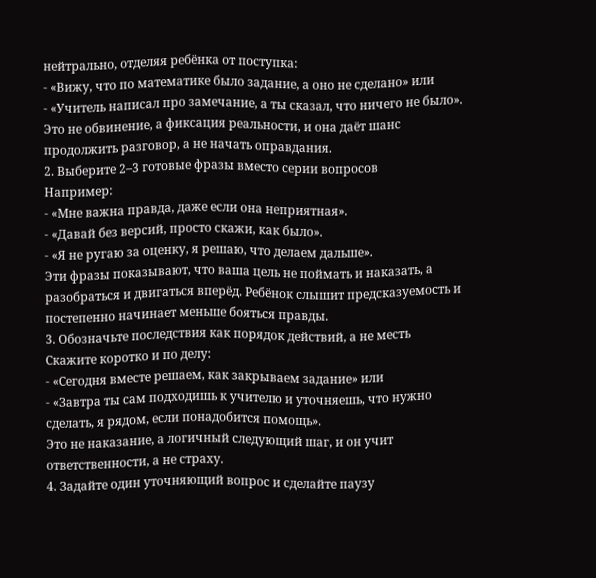нейтрально, отделяя ребёнка от поступка:
- «Вижу, что по математике было задание, а оно не сделано» или
- «Учитель написал про замечание, а ты сказал, что ничего не было».
Это не обвинение, а фиксация реальности, и она даёт шанс продолжить разговор, а не начать оправдания.
2. Выберите 2–3 готовые фразы вместо серии вопросов
Например:
- «Мне важна правда, даже если она неприятная».
- «Давай без версий, просто скажи, как было».
- «Я не ругаю за оценку, я решаю, что делаем дальше».
Эти фразы показывают, что ваша цель не поймать и наказать, а разобраться и двигаться вперёд. Ребёнок слышит предсказуемость и постепенно начинает меньше бояться правды.
3. Обозначьте последствия как порядок действий, а не месть
Скажите коротко и по делу:
- «Сегодня вместе решаем, как закрываем задание» или
- «Завтра ты сам подходишь к учителю и уточняешь, что нужно сделать, я рядом, если понадобится помощь».
Это не наказание, а логичный следующий шаг, и он учит ответственности, а не страху.
4. Задайте один уточняющий вопрос и сделайте паузу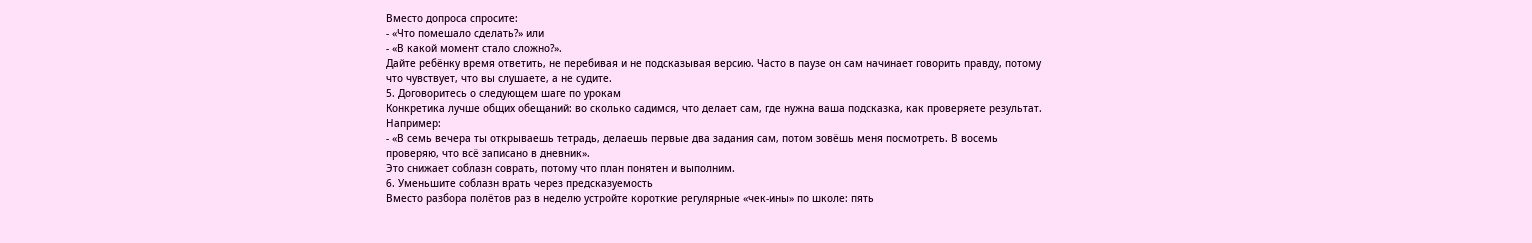Вместо допроса спросите:
- «Что помешало сделать?» или
- «В какой момент стало сложно?».
Дайте ребёнку время ответить, не перебивая и не подсказывая версию. Часто в паузе он сам начинает говорить правду, потому что чувствует, что вы слушаете, а не судите.
5. Договоритесь о следующем шаге по урокам
Конкретика лучше общих обещаний: во сколько садимся, что делает сам, где нужна ваша подсказка, как проверяете результат.
Например:
- «В семь вечера ты открываешь тетрадь, делаешь первые два задания сам, потом зовёшь меня посмотреть. В восемь проверяю, что всё записано в дневник».
Это снижает соблазн соврать, потому что план понятен и выполним.
6. Уменьшите соблазн врать через предсказуемость
Вместо разбора полётов раз в неделю устройте короткие регулярные «чек-ины» по школе: пять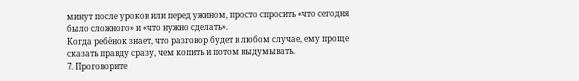минут после уроков или перед ужином, просто спросить «что сегодня было сложного» и «что нужно сделать».
Когда ребёнок знает, что разговор будет в любом случае, ему проще сказать правду сразу, чем копить и потом выдумывать.
7. Проговорите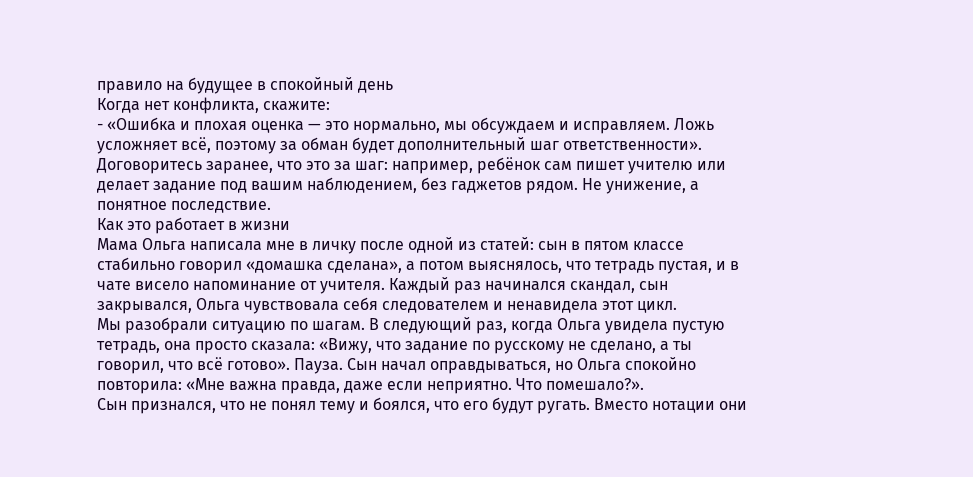правило на будущее в спокойный день
Когда нет конфликта, скажите:
- «Ошибка и плохая оценка — это нормально, мы обсуждаем и исправляем. Ложь усложняет всё, поэтому за обман будет дополнительный шаг ответственности».
Договоритесь заранее, что это за шаг: например, ребёнок сам пишет учителю или делает задание под вашим наблюдением, без гаджетов рядом. Не унижение, а понятное последствие.
Как это работает в жизни
Мама Ольга написала мне в личку после одной из статей: сын в пятом классе стабильно говорил «домашка сделана», а потом выяснялось, что тетрадь пустая, и в чате висело напоминание от учителя. Каждый раз начинался скандал, сын закрывался, Ольга чувствовала себя следователем и ненавидела этот цикл.
Мы разобрали ситуацию по шагам. В следующий раз, когда Ольга увидела пустую тетрадь, она просто сказала: «Вижу, что задание по русскому не сделано, а ты говорил, что всё готово». Пауза. Сын начал оправдываться, но Ольга спокойно повторила: «Мне важна правда, даже если неприятно. Что помешало?».
Сын признался, что не понял тему и боялся, что его будут ругать. Вместо нотации они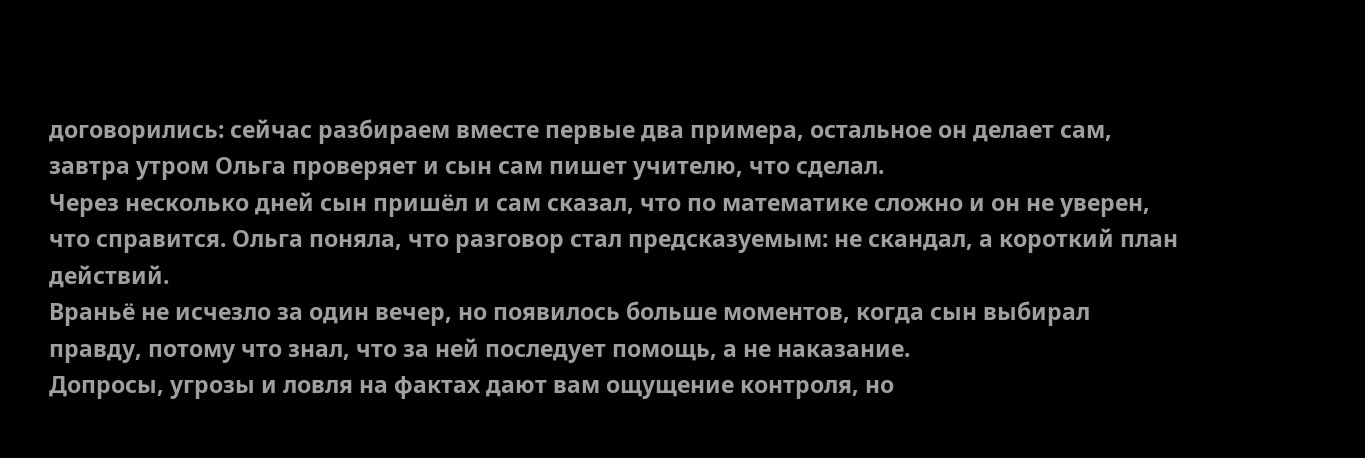договорились: сейчас разбираем вместе первые два примера, остальное он делает сам, завтра утром Ольга проверяет и сын сам пишет учителю, что сделал.
Через несколько дней сын пришёл и сам сказал, что по математике сложно и он не уверен, что справится. Ольга поняла, что разговор стал предсказуемым: не скандал, а короткий план действий.
Враньё не исчезло за один вечер, но появилось больше моментов, когда сын выбирал правду, потому что знал, что за ней последует помощь, а не наказание.
Допросы, угрозы и ловля на фактах дают вам ощущение контроля, но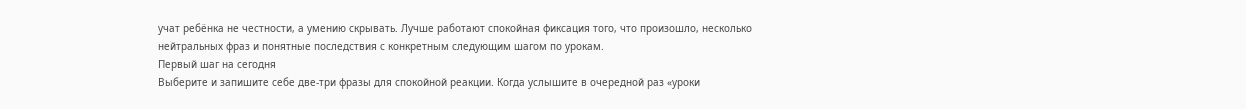учат ребёнка не честности, а умению скрывать. Лучше работают спокойная фиксация того, что произошло, несколько нейтральных фраз и понятные последствия с конкретным следующим шагом по урокам.
Первый шаг на сегодня
Выберите и запишите себе две-три фразы для спокойной реакции. Когда услышите в очередной раз «уроки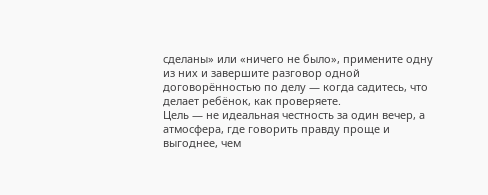сделаны» или «ничего не было», примените одну из них и завершите разговор одной договорённостью по делу — когда садитесь, что делает ребёнок, как проверяете.
Цель — не идеальная честность за один вечер, а атмосфера, где говорить правду проще и выгоднее, чем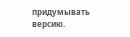придумывать версию.